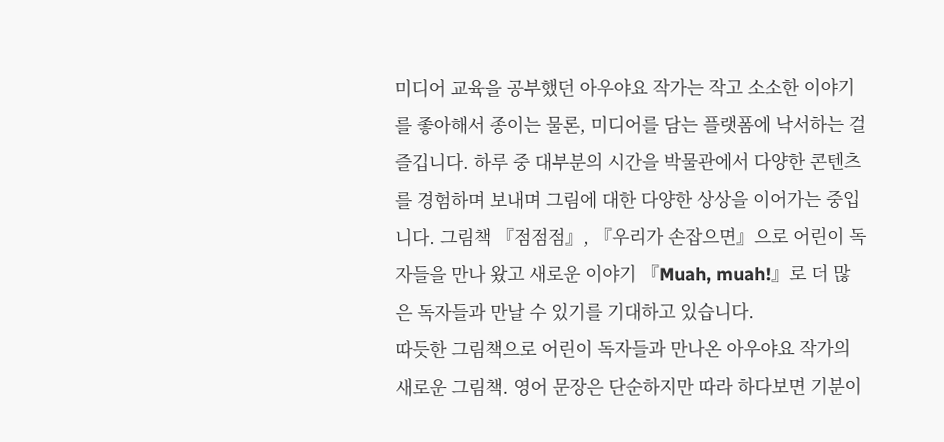미디어 교육을 공부했던 아우야요 작가는 작고 소소한 이야기를 좋아해서 종이는 물론, 미디어를 담는 플랫폼에 낙서하는 걸 즐깁니다. 하루 중 대부분의 시간을 박물관에서 다양한 콘텐츠를 경험하며 보내며 그림에 대한 다양한 상상을 이어가는 중입니다. 그림책 『점점점』, 『우리가 손잡으면』으로 어린이 독자들을 만나 왔고 새로운 이야기 『Muah, muah!』로 더 많은 독자들과 만날 수 있기를 기대하고 있습니다.
따듯한 그림책으로 어린이 독자들과 만나온 아우야요 작가의 새로운 그림책. 영어 문장은 단순하지만 따라 하다보면 기분이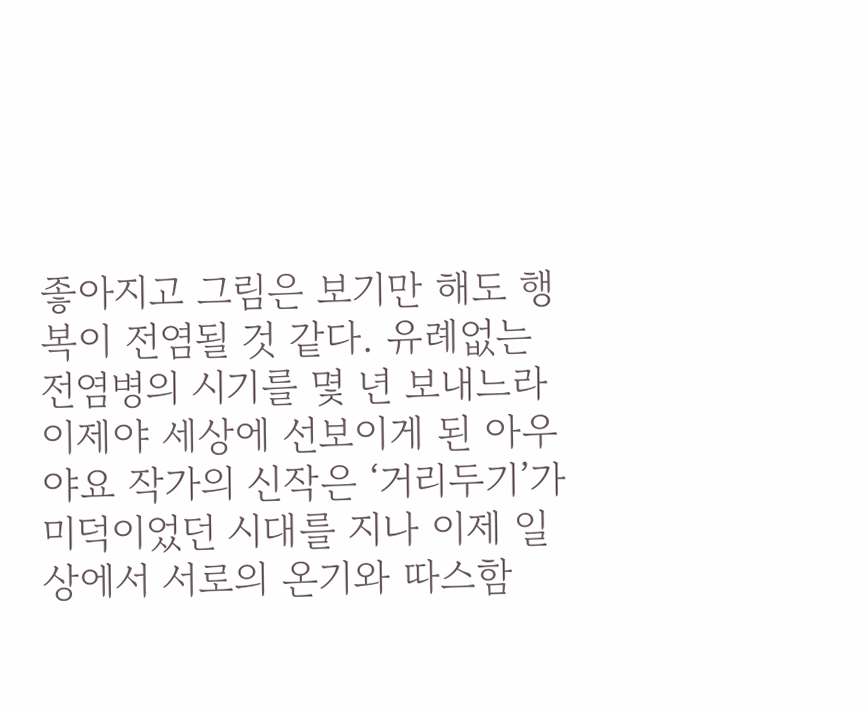좋아지고 그림은 보기만 해도 행복이 전염될 것 같다. 유례없는 전염병의 시기를 몇 년 보내느라 이제야 세상에 선보이게 된 아우야요 작가의 신작은 ‘거리두기’가 미덕이었던 시대를 지나 이제 일상에서 서로의 온기와 따스함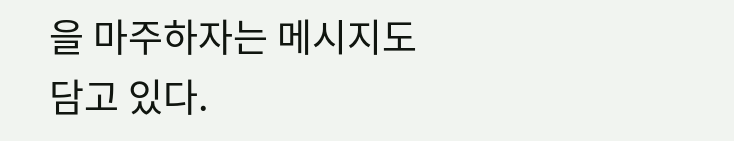을 마주하자는 메시지도 담고 있다.